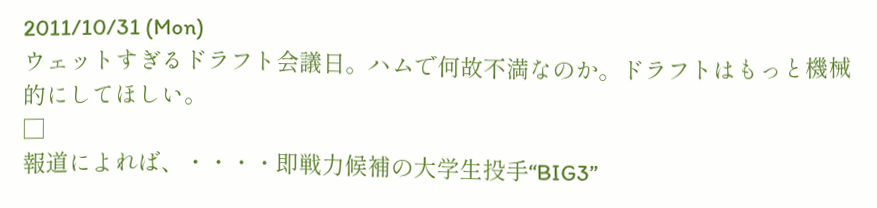2011/10/31 (Mon)
ウェットすぎるドラフト会議日。ハムで何故不満なのか。ドラフトはもっと機械的にしてほしい。
□
報道によれば、・・・・即戦力候補の大学生投手“BIG3”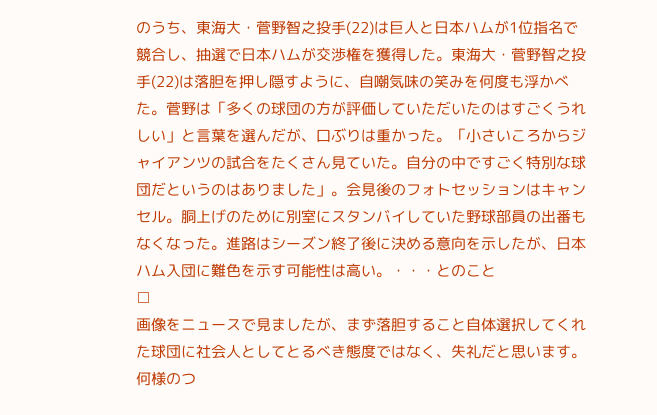のうち、東海大・菅野智之投手(22)は巨人と日本ハムが1位指名で競合し、抽選で日本ハムが交渉権を獲得した。東海大・菅野智之投手(22)は落胆を押し隠すように、自嘲気味の笑みを何度も浮かべた。菅野は「多くの球団の方が評価していただいたのはすごくうれしい」と言葉を選んだが、口ぶりは重かった。「小さいころからジャイアンツの試合をたくさん見ていた。自分の中ですごく特別な球団だというのはありました」。会見後のフォトセッションはキャンセル。胴上げのために別室にスタンバイしていた野球部員の出番もなくなった。進路はシーズン終了後に決める意向を示したが、日本ハム入団に難色を示す可能性は高い。・・・とのこと
□
画像をニュースで見ましたが、まず落胆すること自体選択してくれた球団に社会人としてとるべき態度ではなく、失礼だと思います。何様のつ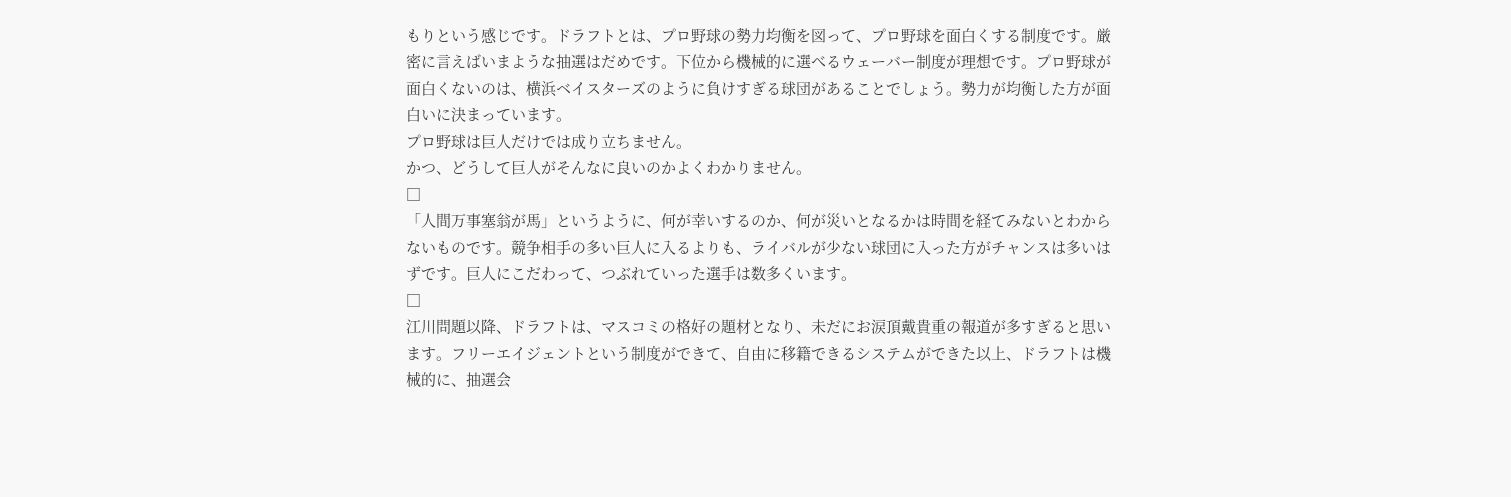もりという感じです。ドラフトとは、プロ野球の勢力均衡を図って、プロ野球を面白くする制度です。厳密に言えばいまような抽選はだめです。下位から機械的に選べるウェーバー制度が理想です。プロ野球が面白くないのは、横浜ベイスターズのように負けすぎる球団があることでしょう。勢力が均衡した方が面白いに決まっています。
プロ野球は巨人だけでは成り立ちません。
かつ、どうして巨人がそんなに良いのかよくわかりません。
□
「人間万事塞翁が馬」というように、何が幸いするのか、何が災いとなるかは時間を経てみないとわからないものです。競争相手の多い巨人に入るよりも、ライバルが少ない球団に入った方がチャンスは多いはずです。巨人にこだわって、つぶれていった選手は数多くいます。
□
江川問題以降、ドラフトは、マスコミの格好の題材となり、未だにお涙頂戴貴重の報道が多すぎると思います。フリーエイジェントという制度ができて、自由に移籍できるシステムができた以上、ドラフトは機械的に、抽選会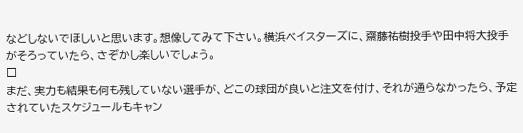などしないでほしいと思います。想像してみて下さい。横浜ベイスターズに、齋藤祐樹投手や田中将大投手がそろっていたら、さぞかし楽しいでしょう。
□
まだ、実力も結果も何も残していない選手が、どこの球団が良いと注文を付け、それが通らなかったら、予定されていたスケジュールもキャン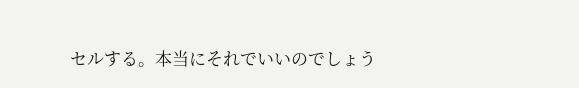セルする。本当にそれでいいのでしょう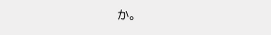か。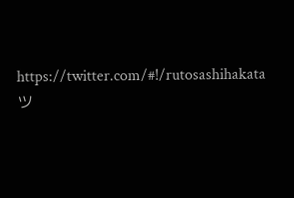https://twitter.com/#!/rutosashihakata ツ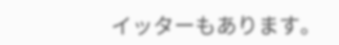イッターもあります。